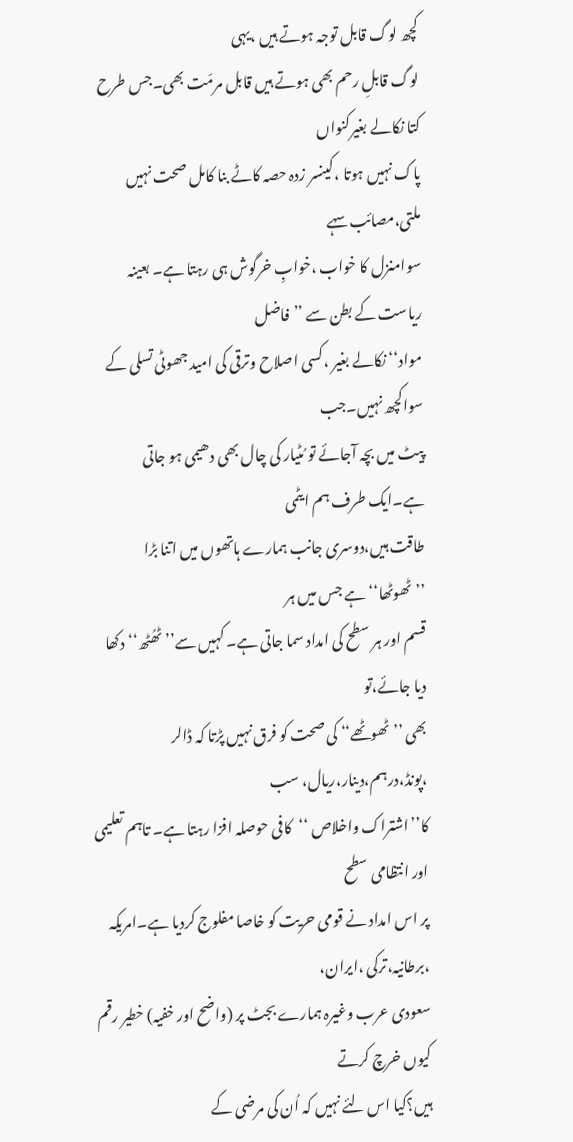کچھ لوگ قابل توجہ ہوتے ہیں ،یہی
لوگ قابلِ رحم بھی ہوتے ہیں قابل مرمّت بھی۔جس طرح کتا نکالے بغیرکنواں
پاک نہیں ہوتا ،کینسر زدہ حصہ کاٹے بنا کامل صحت نہیں ملتی،مصائب سہے
سوامنزل کا خواب ،خوابِ خرگوش ہی رہتا ہے۔ بعینہ ریاست کے بطن سے ’’فاضل
مواد‘‘ نکالے بغیر ،کسی اصلاح وترقی کی امید جھوٹی تسلی کے سواکچھ نہیں۔جب
پیٹ میں بچہ آجائے تو مُٹیار کی چال بھی دھیمی ہو جاتی ہے۔ایک طرف ہم ایٹمی
طاقت ہیں،دوسری جانب ہمارے ہاتھوں میں اتنا بڑا ’’ٹھوٹھا‘‘ ہے جس میں ہر
قسم اور ہر سطح کی امداد سما جاتی ہے۔ کہیں سے’’ ٹھُٹھ‘‘ دکھا دیا جائے،تو
بھی ’’ٹھوٹھے‘‘ کی صحت کو فرق نہیں پڑتا کہ ڈالر ،پونڈ،درہم،دینار،ریال، سب
کا’’اشتراک واخلاص ‘‘کافی حوصلہ افزا رہتا ہے۔ تاہم تعلیمی اور انتظامی سطح
پر اس امداد نے قومی حریت کو خاصا مفلوج کردیا ہے۔امریکہ ،برطانیہ،ترکی ،ایران،
سعودی عرب وغیرہ ہمارے بجٹ پر (واضح اور خفیہ) خطیر رقم کیوں خرچ کرتے
ہیں؟کیا اس لئے نہیں کہ اُن کی مرضی کے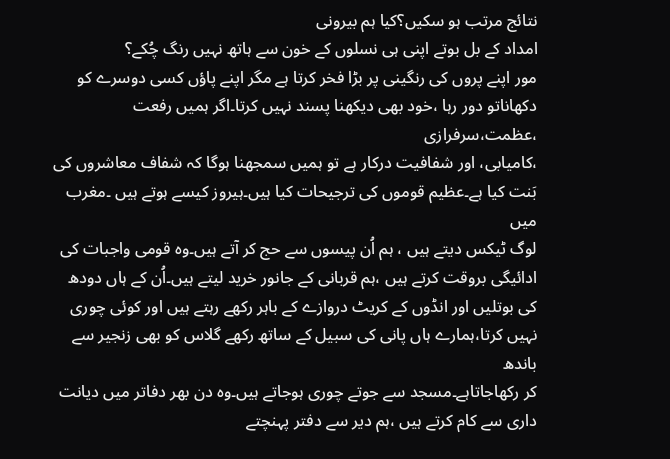نتائج مرتب ہو سکیں؟کیا ہم بیرونی
امداد کے بل بوتے اپنی ہی نسلوں کے خون سے ہاتھ نہیں رنگ چُکے؟
مور اپنے پروں کی رنگینی پر بڑا فخر کرتا ہے مگر اپنے پاؤں کسی دوسرے کو
دکھاناتو دور رہا ،خود بھی دیکھنا پسند نہیں کرتا۔اگر ہمیں رفعت ،عظمت،سرفرازی
،کامیابی، اور شفافیت درکار ہے تو ہمیں سمجھنا ہوگا کہ شفاف معاشروں کی
بَنت کیا ہے۔عظیم قوموں کی ترجیحات کیا ہیں۔ہیروز کیسے ہوتے ہیں ۔مغرب میں
لوگ ٹیکس دیتے ہیں ، ہم اُن پیسوں سے حج کر آتے ہیں۔وہ قومی واجبات کی
ادائیگی بروقت کرتے ہیں ،ہم قربانی کے جانور خرید لیتے ہیں۔اُن کے ہاں دودھ
کی بوتلیں اور انڈوں کے کریٹ دروازے کے باہر رکھے رہتے ہیں اور کوئی چوری
نہیں کرتا،ہمارے ہاں پانی کی سبیل کے ساتھ رکھے گلاس کو بھی زنجیر سے باندھ
کر رکھاجاتاہے۔مسجد سے جوتے چوری ہوجاتے ہیں۔وہ دن بھر دفاتر میں دیانت
داری سے کام کرتے ہیں ،ہم دیر سے دفتر پہنچتے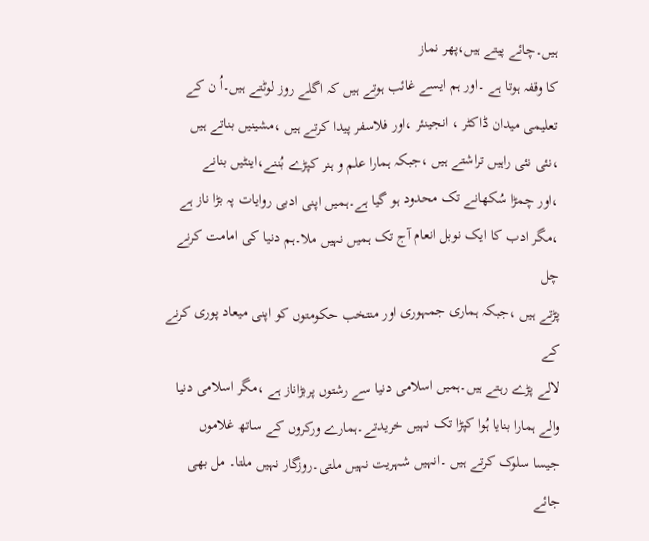ہیں۔چائے پیتے ہیں،پھر نماز
کا وقفہ ہوتا ہے ۔اور ہم ایسے غائب ہوتے ہیں کہ اگلے روز لوٹتے ہیں۔اُ ن کے
تعلیمی میدان ڈاکٹر ، انجینئر ،اور فلاسفر پیدا کرتے ہیں ،مشینیں بناتے ہیں
،نئی نئی راہیں تراشتے ہیں ،جبکہ ہمارا علم و ہنر کپڑے بُننے،اینٹیں بنانے
،اور چمڑا سُکھانے تک محدود ہو گیا ہے۔ہمیں اپنی ادبی روایات پہ بڑا ناز ہے
،مگر ادب کا ایک نوبل انعام آج تک ہمیں نہیں ملا۔ہم دنیا کی امامت کرنے چل
پڑتے ہیں ،جبکہ ہماری جمہوری اور منتخب حکومتوں کو اپنی میعاد پوری کرنے کے
لالے پڑے رہتے ہیں۔ہمیں اسلامی دنیا سے رشتوں پربڑاناز ہے ،مگر اسلامی دنیا
والے ہمارا بنایا ہُوا کپڑا تک نہیں خریدتے۔ہمارے ورکروں کے ساتھ غلاموں
جیسا سلوک کرتے ہیں ۔انہیں شہریت نہیں ملتی۔روزگار نہیں ملتا۔ مل بھی جائے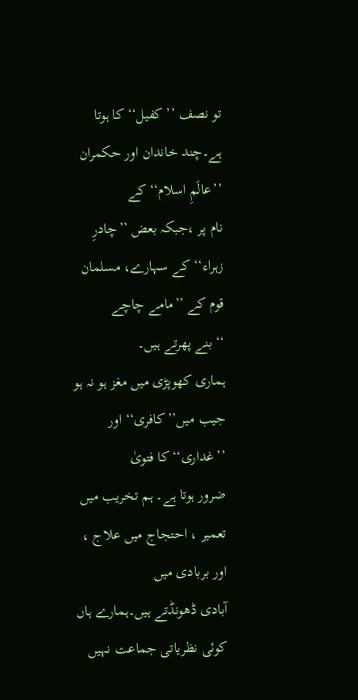تو نصف ’’ کفیل‘‘ کا ہوتا ہے۔چند خاندان اور حکمران ’’عالَمِ اسلام‘‘ کے
نام پر ،جبکہ بعض ’’چادرِ زہراء‘‘ کے سہارے، مسلمان قوم کے ’’مامے چاچے
‘‘بنے پھرتے ہیں۔
ہماری کھوپڑی میں مغز ہو نہ ہو جیب میں’’کافری‘‘ اور ’’غداری‘‘کا فتویٰ
ضرور ہوتا ہے۔ ہم تخریب میں تعمیر ، احتجاج میں علاج ، اور بربادی میں
آبادی ڈھونڈتے ہیں۔ہمارے ہاں کوئی نظریاتی جماعت نہیں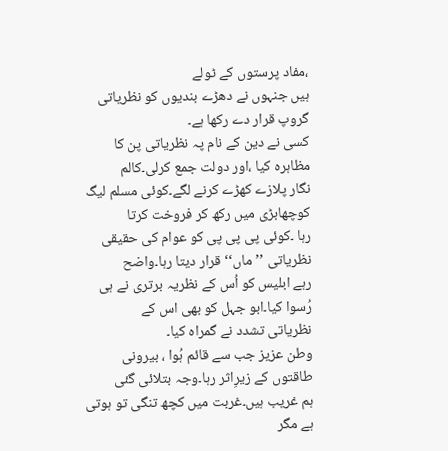،مفاد پرستوں کے ٹولے
ہیں جنہوں نے دھڑے بندیوں کو نظریاتی گروپ قرار دے رکھا ہے۔
کسی نے دین کے نام پہ نظریاتی پن کا مظاہرہ کیا ،اور دولت جمع کرلی۔کالم
نگار پلازے کھڑے کرنے لگے۔کوئی مسلم لیگ کوچھابڑی میں رکھ کر فروخت کرتا
رہا ۔کوئی پی پی پی کو عوام کی حقیقی نظریاتی ’’ماں‘‘ قرار دیتا رہا۔واضح
رہے ابلیس کو اُس کے نظریہ برتری نے ہی رُسوا کیا۔ابو جہل کو بھی اس کے
نظریاتی تشدد نے گمراہ کیا۔
وطن عزیز جب سے قائم ہُوا ، بیرونی طاقتوں کے زیرِاثر رہا۔وجہ بتلائی گئی
ہم غریب ہیں۔غربت میں کچھ تنگی تو ہوتی ہے مگر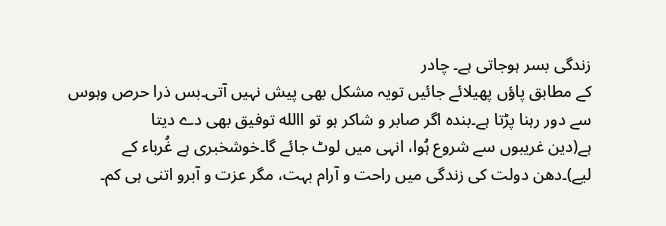زندگی بسر ہوجاتی ہے۔ چادر
کے مطابق پاؤں پھیلائے جائیں تویہ مشکل بھی پیش نہیں آتی۔بس ذرا حرص وہوس
سے دور رہنا پڑتا ہے۔بندہ اگر صابر و شاکر ہو تو االله توفیق بھی دے دیتا
ہے(دین غریبوں سے شروع ہُوا، انہی میں لوٹ جائے گا۔خوشخبری ہے غُرباء کے
لیے)۔دھن دولت کی زندگی میں راحت و آرام بہت، مگر عزت و آبرو اتنی ہی کم۔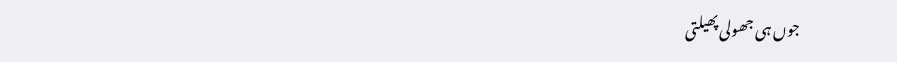جوں ہی جھولی پھیلتی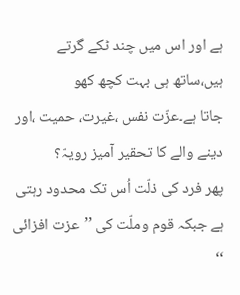ہے اور اس میں چند ٹکے گرتے ہیں،ساتھ ہی بہت کچھ کھو
جاتا ہے۔عزّت نفس ،غیرت، حمیت ،اور دینے والے کا تحقیر آمیز رویہّ؟
پھر فرد کی ذلّت اُس تک محدود رہتی ہے جبکہ قوم وملّت کی ’’عزت افزائی ‘‘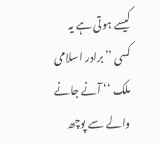کیسے ہوتی ہے یہ کسی ’’برادر اسلامی ملک ‘‘ آنے جانے والے سے پوچھ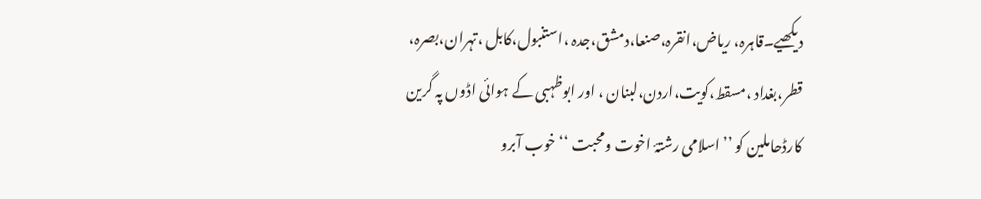دیکھیے۔قاہرہ، ریاض،انقرہ،صنعا،دمشق،جدہ ،استنبول،کابل ،تہران،بصرہ،
قطر،بغداد ،مسقط،کویت،اردن،لبنان ، اور ابوظہبی کے ہوائی اڈوں پہ گرین
کارڈحاملین کو ’’اسلامی رشتۂ اخوت ومحبت ‘‘ خوب آبرو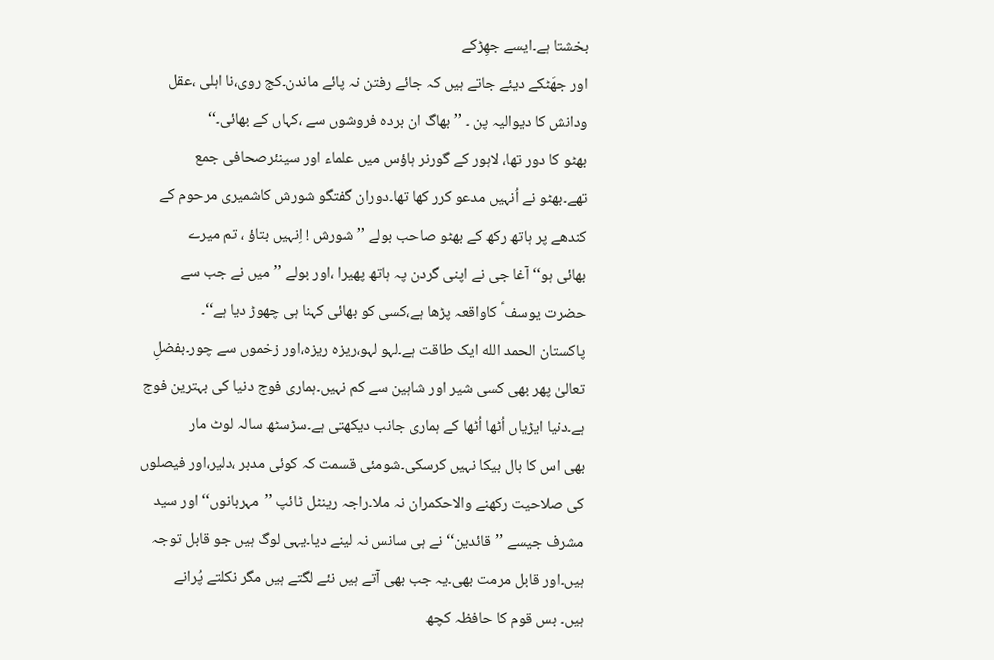بخشتا ہے۔ایسے جھِڑکے
اور جھَٹکے دیئے جاتے ہیں کہ جائے رفتن نہ پائے ماندن۔کج روی،نا اہلی ،عقل
ودانش کا دیوالیہ پن ۔ ’’ بھاگ ان بردہ فروشوں سے ،کہاں کے بھائی۔‘‘
بھٹو کا دور تھا، لاہور کے گورنر ہاؤس میں علماء اور سینئرصحافی جمع
تھے۔بھٹو نے اُنہیں مدعو کرر کھا تھا۔دوران گفتگو شورش کاشمیری مرحوم کے
کندھے پر ہاتھ رکھ کے بھٹو صاحب بولے ’’ شورش ! اِنہیں بتاؤ ، تم میرے
بھائی ہو‘‘آغا جی نے اپنی گردن پہ ہاتھ پھیرا ،اور بولے ’’میں نے جب سے
حضرت یوسف ؑ کاواقعہ پڑھا ہے،کسی کو بھائی کہنا ہی چھوڑ دیا ہے‘‘۔
پاکستان الحمد الله ایک طاقت ہے۔لہو لہو،ریزہ ریزہ،اور زخموں سے چور۔بفضلِ
تعالیٰ پھر بھی کسی شیر اور شاہین سے کم نہیں۔ہماری فوج دنیا کی بہترین فوج
ہے۔دنیا ایڑیاں اُٹھا اُٹھا کے ہماری جانب دیکھتی ہے۔سڑسٹھ سالہ لوٹ مار
بھی اس کا بال بیکا نہیں کرسکی۔شومئی قسمت کہ کوئی مدبر ،دلیر،اور فیصلوں
کی صلاحیت رکھنے والاحکمران نہ ملا۔راجہ رینٹل ٹائپ ’’مہربانوں‘‘اور سید
مشرف جیسے ’’قائدین‘‘نے ہی سانس نہ لینے دیا۔یہی لوگ ہیں جو قابل توجہ
ہیں۔اور قابل مرمت بھی۔یہ جب بھی آتے ہیں نئے لگتے ہیں مگر نکلتے پُرانے
ہیں۔ بس قوم کا حافظہ کچھ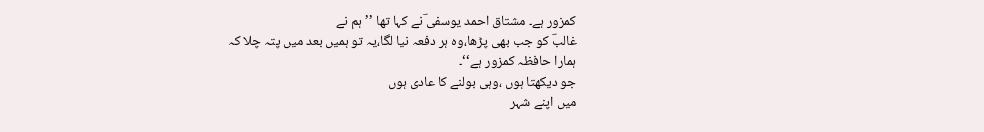کمزور ہے۔ مشتاق احمد یوسفی ؔنے کہا تھا ’’ہم نے
غالبؔ کو جب بھی پڑھا،وہ ہر دفعہ نیا لگا،یہ تو ہمیں بعد میں پتہ چلا کہ
ہمارا حافظہ کمزور ہے‘‘۔
جو دیکھتا ہوں ،وہی بولنے کا عادی ہوں
میں اپنے شہر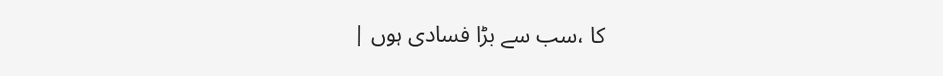کا ،سب سے بڑا فسادی ہوں |